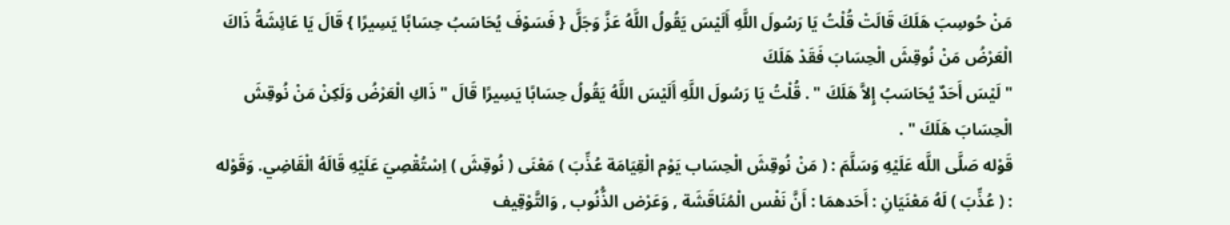مَنْ حُوسِبَ هَلَكَ قَالَتْ قُلْتُ يَا رَسُولَ اللَّهِ أَلَيْسَ يَقُولُ اللَّهُ عَزَّ وَجَلَّ { فَسَوْفَ يُحَاسَبُ حِسَابًا يَسِيرًا } قَالَ يَا عَائِشَةُ ذَاكَ الْعَرْضُ مَنْ نُوقِشَ الْحِسَابَ فَقَدْ هَلَكَ
" لَيْسَ أَحَدٌ يُحَاسَبُ إِلاَّ هَلَكَ " . قُلْتُ يَا رَسُولَ اللَّهِ أَلَيْسَ اللَّهُ يَقُولُ حِسَابًا يَسِيرًا قَالَ " ذَاكِ الْعَرْضُ وَلَكِنْ مَنْ نُوقِشَ الْحِسَابَ هَلَكَ " .
قَوْله صَلَّى اللَّه عَلَيْهِ وَسَلَّمَ : ( مَنْ نُوقِشَ الْحِسَاب يَوْم الْقِيَامَة عُذِّبَ ) مَعْنَى ( نُوقِشَ ) اِسْتُقْصِيَ عَلَيْهِ قَالَهُ الْقَاضِي. وَقَوْله : ( عُذِّبَ ) لَهُ مَعْنَيَانِ : أَحَدهمَا : أَنَّ نَفْس الْمُنَاقَشَة , وَعَرْض الذُّنُوب , وَالتَّوْقِيف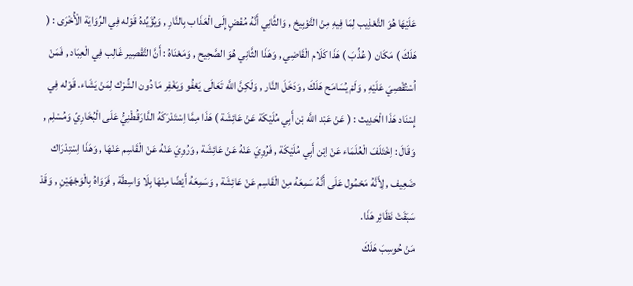عَلَيْهَا هُوَ التَّعْذِيب لِمَا فِيهِ مِنْ التَّوْبِيخ , وَالثَّانِي أَنَّهُ مُفْضٍ إِلَى الْعَذَاب بِالنَّارِ , وَيُؤَيِّدهُ قَوْله فِي الرِّوَايَة الْأُخْرَى : ( هَلَكَ ) مَكَان ( عُذِّبَ ) هَذَا كَلَام الْقَاضِي , وَهَذَا الثَّانِي هُوَ الصَّحِيح , وَمَعْنَاهُ : أَنَّ التَّقْصِير غَالِب فِي الْعِبَاد , فَمَنْ اُسْتُقْصِيَ عَلَيْهِ , وَلَمْ يُسَامَح هَلَكَ , وَدَخَلَ النَّار , وَلَكِنَّ اللَّه تَعَالَى يَعْفُو وَيَغْفِر مَا دُون الشِّرْك لِمَنْ يَشَاء. قَوْله فِي إِسْنَاد هَذَا الْحَدِيث : ( عَنْ عَبْد اللَّه بْن أَبِي مُلَيْكَة عَنْ عَائِشَة ) هَذَا مِمَّا اِسْتَدْرَكَهُ الدَّارَقُطْنِيُّ عَلَى الْبُخَارِيّ وَمُسْلِم , وَقَالَ : اِخْتَلَفَ الْعُلَمَاء عَنْ اِبْن أَبِي مُلَيْكَة , فَرُوِيَ عَنْهُ عَنْ عَائِشَة , وَرُوِيَ عَنْهُ عَنْ الْقَاسِم عَنْهَا , وَهَذَا اِسْتِدْرَاك ضَعِيف , لِأَنَّهُ مَحْمُول عَلَى أَنَّهُ سَمِعَهُ مِنْ الْقَاسِم عَنْ عَائِشَة , وَسَمِعَهُ أَيْضًا مِنْهَا بِلَا وَاسِطَة , فَرَوَاهُ بِالْوَجْهَيْنِ , وَقَدْ سَبَقَتْ نَظَائِر هَذَا.
مَنْ حُوسِبَ هَلَكَ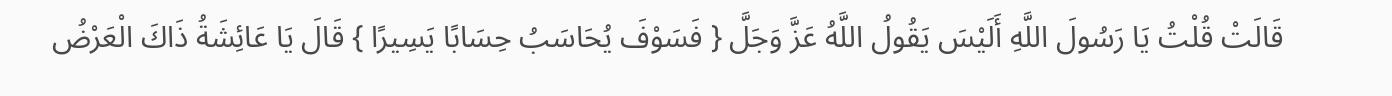قَالَتْ قُلْتُ يَا رَسُولَ اللَّهِ أَلَيْسَ يَقُولُ اللَّهُ عَزَّ وَجَلَّ { فَسَوْفَ يُحَاسَبُ حِسَابًا يَسِيرًا } قَالَ يَا عَائِشَةُ ذَاكَ الْعَرْضُ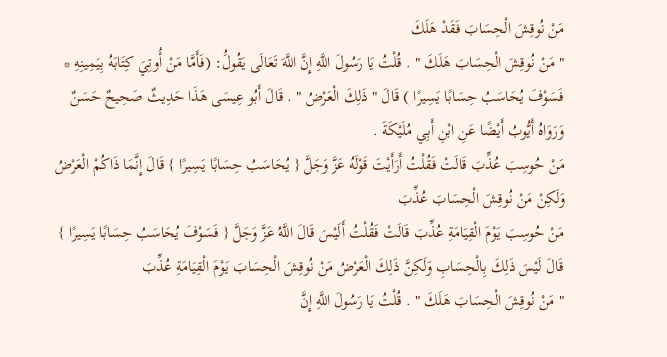مَنْ نُوقِشَ الْحِسَابَ فَقَدْ هَلَكَ
" مَنْ نُوقِشَ الْحِسَابَ هَلَكَ " . قُلْتُ يَا رَسُولَ اللَّهِ إِنَّ اللَّهَ تَعَالَى يَقُولَُ: (فَأَمَّا مَنْ أُوتِيَ كِتَابَهُ بِيَمِينِهِ * فَسَوْفَ يُحَاسَبُ حِسَابًا يَسِيرًا ) قَالَ " ذَلِكَ الْعَرْضُ " . قَالَ أَبُو عِيسَى هَذَا حَدِيثٌ صَحِيحٌ حَسَنٌ وَرَوَاهُ أَيُّوبُ أَيْضًا عَنِ ابْنِ أَبِي مُلَيْكَةَ .
مَنْ حُوسِبَ عُذِّبَ قَالَتْ فَقُلْتُ أَرَأَيْتَ قَوْلَهُ عَزَّ وَجَلَّ { يُحَاسَبُ حِسَابًا يَسِيرًا } قَالَ إِنَّمَا ذَاكُمْ الْعَرْضُ وَلَكِنْ مَنْ نُوقِشَ الْحِسَابَ عُذِّبَ
مَنْ حُوسِبَ يَوْمَ الْقِيَامَةِ عُذِّبَ قَالَتْ فَقُلْتُ أَلَيْسَ قَالَ اللَّهُ عَزَّ وَجَلَّ { فَسَوْفَ يُحَاسَبُ حِسَابًا يَسِيرًا } قَالَ لَيْسَ ذَلِكَ بِالْحِسَابِ وَلَكِنَّ ذَلِكَ الْعَرْضُ مَنْ نُوقِشَ الْحِسَابَ يَوْمَ الْقِيَامَةِ عُذِّبَ
" مَنْ نُوقِشَ الْحِسَابَ هَلَكَ " . قُلْتُ يَا رَسُولَ اللَّهِ إِنَّ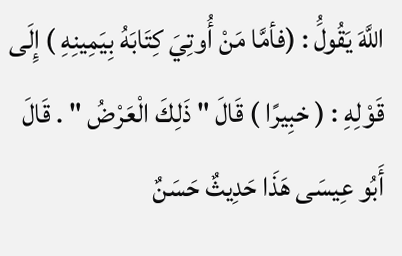اللَّهَ يَقُولَُ : (فأمَّا مَنْ أُوتِيَ كِتَابَهُ بِيَمِينِهِ ) إِلَى قَوْلِهِ : ( خبِيرًا ) قَالَ " ذَلِكَ الْعَرْضُ " . قَالَ أَبُو عِيسَى هَذَا حَدِيثٌ حَسَنٌ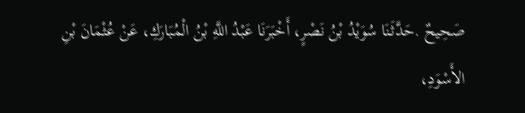صَحِيحٌ .حَدَّثَنَا سُوَيْدُ بْنُ نَصْرٍ، أَخْبَرَنَا عَبْدُ اللَّهِ بْنُ الْمُبَارَكِ، عَنْ عُثْمَانَ بْنِ الأَسْوَدِ،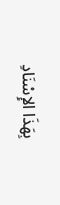بِهَذَا الإِسْنَادِ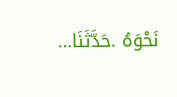نَحْوَهُ .حَدَّثَنَا…